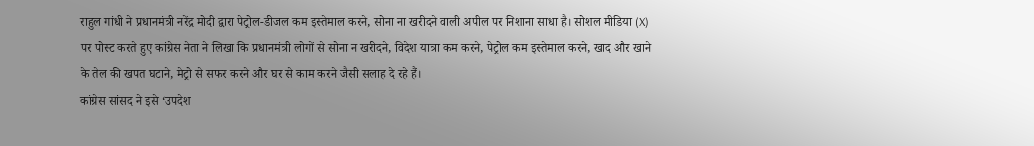राहुल गांधी ने प्रधानमंत्री नरेंद्र मोदी द्वारा पेट्रोल-डीजल कम इस्तेमाल करने, सोना ना खरीदने वाली अपील पर निशाना साधा है। सोशल मीडिया (X) पर पोस्ट करते हुए कांग्रेस नेता ने लिखा कि प्रधानमंत्री लोगों से सोना न खरीदने, विदेश यात्रा कम करने, पेट्रोल कम इस्तेमाल करने, खाद और खाने के तेल की खपत घटाने, मेट्रो से सफर करने और घर से काम करने जैसी सलाह दे रहे हैं।
कांग्रेस सांसद ने इसे ‘उपदेश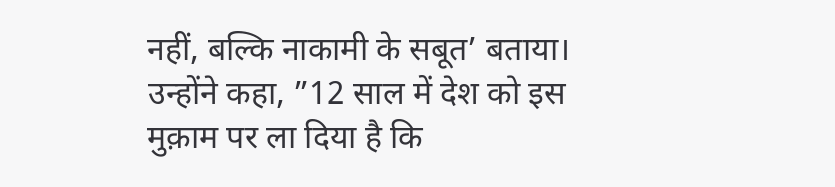नहीं, बल्कि नाकामी के सबूत’ बताया। उन्होंने कहा, ”12 साल में देश को इस मुक़ाम पर ला दिया है कि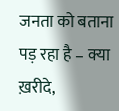जनता को बताना पड़ रहा है – क्या ख़रीदे,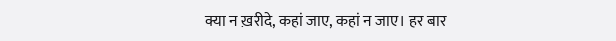क्या न ख़रीदे, कहां जाए, कहां न जाए। हर बार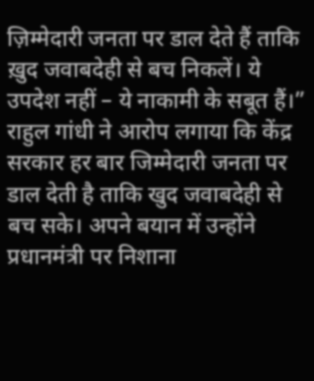ज़िम्मेदारी जनता पर डाल देते हैं ताकि ख़ुद जवाबदेही से बच निकलें। ये उपदेश नहीं – ये नाकामी के सबूत हैं।”
राहुल गांधी ने आरोप लगाया कि केंद्र सरकार हर बार जिम्मेदारी जनता पर डाल देती है ताकि खुद जवाबदेही से बच सके। अपने बयान में उन्होंने प्रधानमंत्री पर निशाना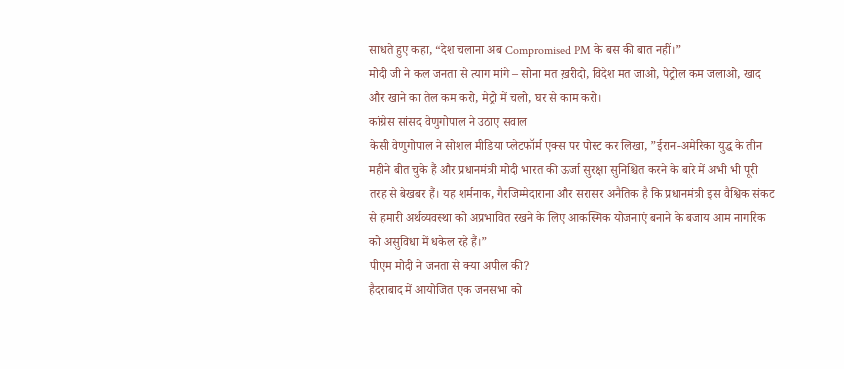साधते हुए कहा, “देश चलाना अब Compromised PM के बस की बात नहीं।”
मोदी जी ने कल जनता से त्याग मांगे – सोना मत ख़रीदो, विदेश मत जाओ, पेट्रोल कम जलाओ, खाद और खाने का तेल कम करो, मेट्रो में चलो, घर से काम करो।
कांग्रेस सांसद वेणुगोपाल ने उठाए सवाल
केसी वेणुगोपाल ने सोशल मीडिया प्लेटफॉर्म एक्स पर पोस्ट कर लिखा, ”ईरान-अमेरिका युद्ध के तीन महीने बीत चुके हैं और प्रधानमंत्री मोदी भारत की ऊर्जा सुरक्षा सुनिश्चित करने के बारे में अभी भी पूरी तरह से बेखबर हैं। यह शर्मनाक, गैरजिम्मेदाराना और सरासर अनैतिक है कि प्रधानमंत्री इस वैश्विक संकट से हमारी अर्थव्यवस्था को अप्रभावित रखने के लिए आकस्मिक योजनाएं बनाने के बजाय आम नागरिक को असुविधा में धकेल रहे हैं।”
पीएम मोदी ने जनता से क्या अपील की?
हैदराबाद में आयोजित एक जनसभा को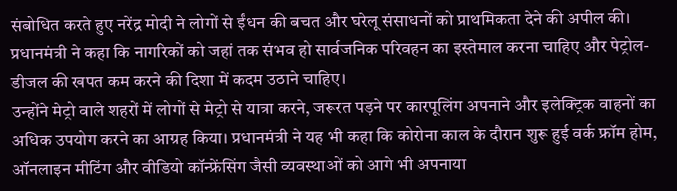संबोधित करते हुए नरेंद्र मोदी ने लोगों से ईंधन की बचत और घरेलू संसाधनों को प्राथमिकता देने की अपील की। प्रधानमंत्री ने कहा कि नागरिकों को जहां तक संभव हो सार्वजनिक परिवहन का इस्तेमाल करना चाहिए और पेट्रोल-डीजल की खपत कम करने की दिशा में कदम उठाने चाहिए।
उन्होंने मेट्रो वाले शहरों में लोगों से मेट्रो से यात्रा करने, जरूरत पड़ने पर कारपूलिंग अपनाने और इलेक्ट्रिक वाहनों का अधिक उपयोग करने का आग्रह किया। प्रधानमंत्री ने यह भी कहा कि कोरोना काल के दौरान शुरू हुई वर्क फ्रॉम होम, ऑनलाइन मीटिंग और वीडियो कॉन्फ्रेंसिंग जैसी व्यवस्थाओं को आगे भी अपनाया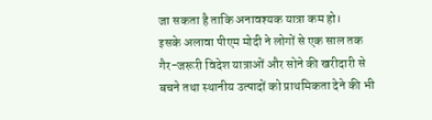जा सकता है ताकि अनावश्यक यात्रा कम हो।
इसके अलावा पीएम मोदी ने लोगों से एक साल तक गैर-जरूरी विदेश यात्राओं और सोने की खरीदारी से बचने तथा स्थानीय उत्पादों को प्राथमिकता देने की भी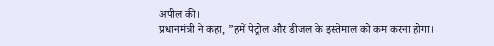अपील की।
प्रधानमंत्री ने कहा, ”हमें पेट्रोल और डीजल के इस्तेमाल को कम करना होगा।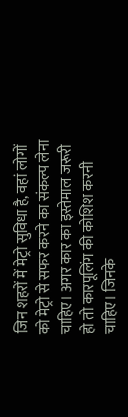जिन शहरों में मेट्रो सुविधा है, वहां लोगों को मेट्रो से सफर करने का संकल्प लेना चाहिए। अगर कार का इस्तेमाल जरूरी हो तो कारपूलिंग की कोशिश करनी चाहिए। जिनके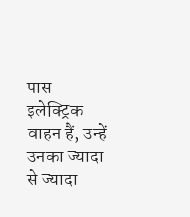पास इलेक्ट्रिक वाहन हैं, उन्हें उनका ज्यादा से ज्यादा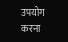उपयोग करना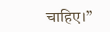चाहिए।”